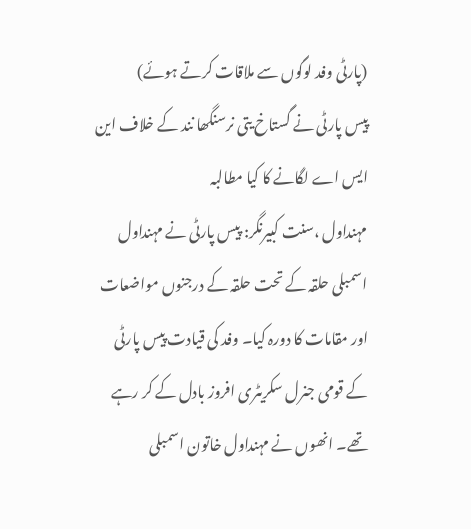(پارٹی وفد لوگوں سے ملاقات کرتے ہوئے)
پیس پارٹی نے گستاخ یتی نرسنگھا نند کے خلاف این ایس اے لگانے کا کیا مطالبہ
مہنداول ،سنت کبیرنگر: پیس پارٹی نے مہنداول اسمبلی حلقہ کے تحت حلقہ کے درجنوں مواضعات اور مقامات کا دورہ کیا۔ وفد کی قیادت پیس پارٹی کے قومی جنرل سکریٹری افروز بادل کے کر رہے تھے۔ انھوں نے مہنداول خاتون اسمبلی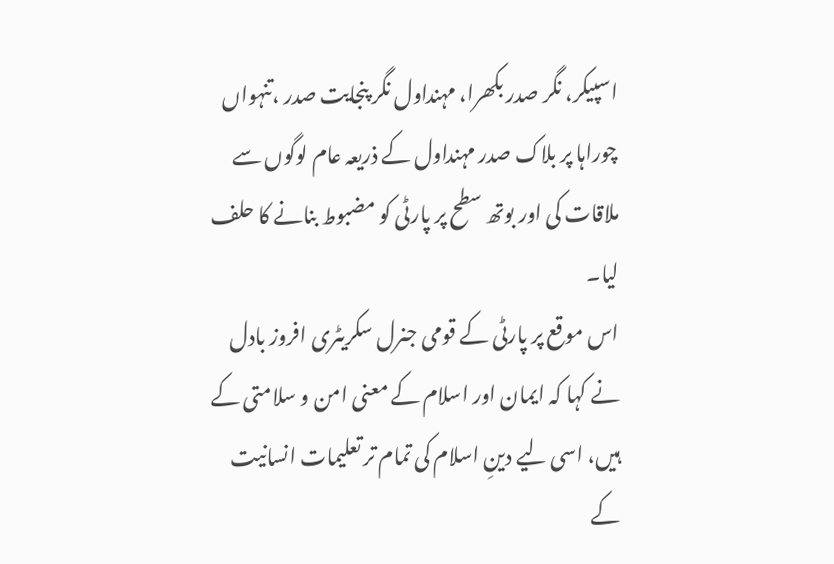اسپیکر، نگر صدر بکھرا، مہنداول نگر پنجایت صدر ،تنہواں چوراہا پر بلاک صدر مہنداول کے ذریعہ عام لوگوں سے ملاقات کی اور بوتھ سطح پر پارٹی کو مضبوط بنانے کا حلف لیا۔
اس موقع پر پارٹی کے قومی جنرل سکریٹری افروز بادل نے کہا کہ ایمان اور اسلام کے معنی امن و سلامتی کے ہیں، اسی لیے دینِ اسلام کی تمام تر تعلیمات انسانیت کے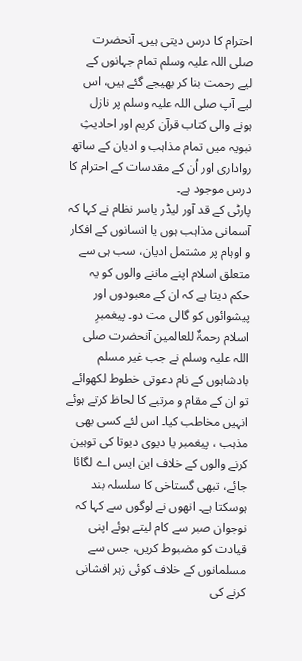احترام کا درس دیتی ہیں۔ آنحضرت صلی اللہ علیہ وسلم تمام جہانوں کے لیے رحمت بنا کر بھیجے گئے ہیں، اس لیے آپ صلی اللہ علیہ وسلم پر نازل ہونے والی کتاب قرآن کریم اور احادیثِ نبویہ میں تمام مذاہب و ادیان کے ساتھ رواداری اور اُن کے مقدسات کے احترام کا درس موجود ہے۔
پارٹی کے قد آور لیڈر یاسر نظام نے کہا کہ آسمانی مذاہب ہوں یا انسانوں کے افکار و اوہام پر مشتمل ادیان، سب ہی سے متعلق اسلام اپنے ماننے والوں کو یہ حکم دیتا ہے کہ ان کے معبودوں اور پیشوائوں کو گالی مت دو۔ پیغمبرِ اسلام رحمۃٌ للعالمین آنحضرت صلی اللہ علیہ وسلم نے جب غیر مسلم بادشاہوں کے نام دعوتی خطوط لکھوائے تو ان کے مقام و مرتبے کا لحاظ کرتے ہوئے انہیں مخاطب کیا۔ اس لئے کسی بھی مذہب ، پیغمبر یا دیوی دیوتا کی توہین کرنے والوں کے خلاف این ایس اے لگائا جائے، تبھی گستاخی کا سلسلہ بند ہوسکتا ہے۔ انھوں نے لوگوں سے کہا کہ نوجوان صبر سے کام لیتے ہوئے اپنی قیادت کو مضبوط کریں، جس سے مسلمانوں کے خلاف کوئی زہر افشانی کرنے کی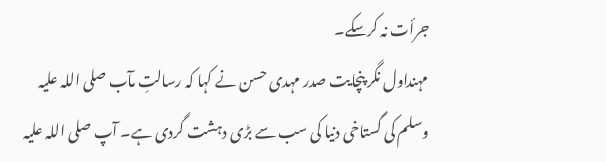جرأت نہ کرسکے۔
مہنداول نگر پنچایت صدر مہدی حسن نے کہا کہ رسالتِ مآب صلی اللہ علیہ وسلم کی گستاخی دنیا کی سب سے بڑی دہشت گردی ہے۔ آپ صلی اللہ علیہ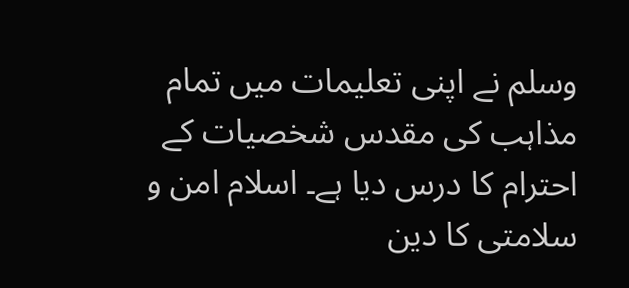وسلم نے اپنی تعلیمات میں تمام مذاہب کی مقدس شخصیات کے احترام کا درس دیا ہے۔ اسلام امن و سلامتی کا دین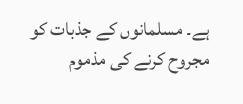ہے۔ مسلمانوں کے جذبات کو مجروح کرنے کی مذموم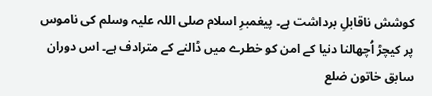کوشش ناقابلِ برداشت ہے۔ پیغمبرِ اسلام صلی اللہ علیہ وسلم کی ناموس پر کیچڑ اُچھالنا دنیا کے امن کو خطرے میں ڈالنے کے مترادف ہے۔ اس دوران سابق خاتون ضلع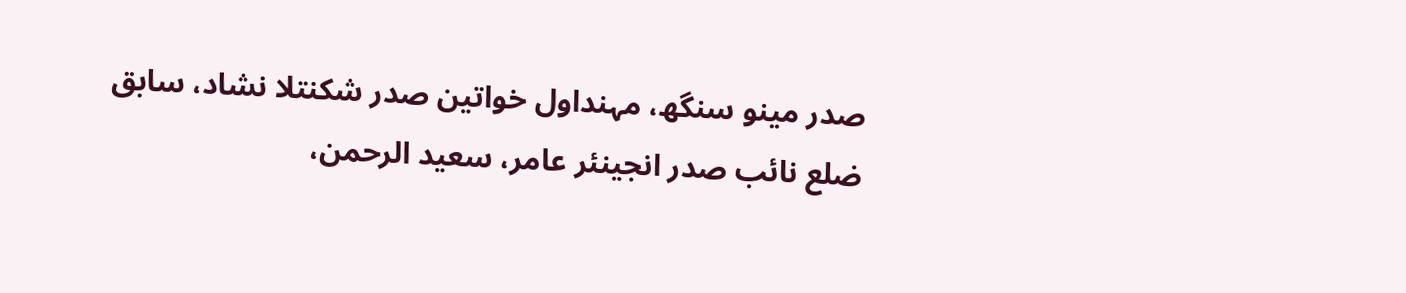صدر مینو سنگھ، مہنداول خواتین صدر شکنتلا نشاد، سابق ضلع نائب صدر انجینئر عامر، سعید الرحمن،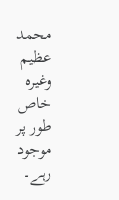محمد عظیم وغیرہ خاص طور پر موجود رہے۔